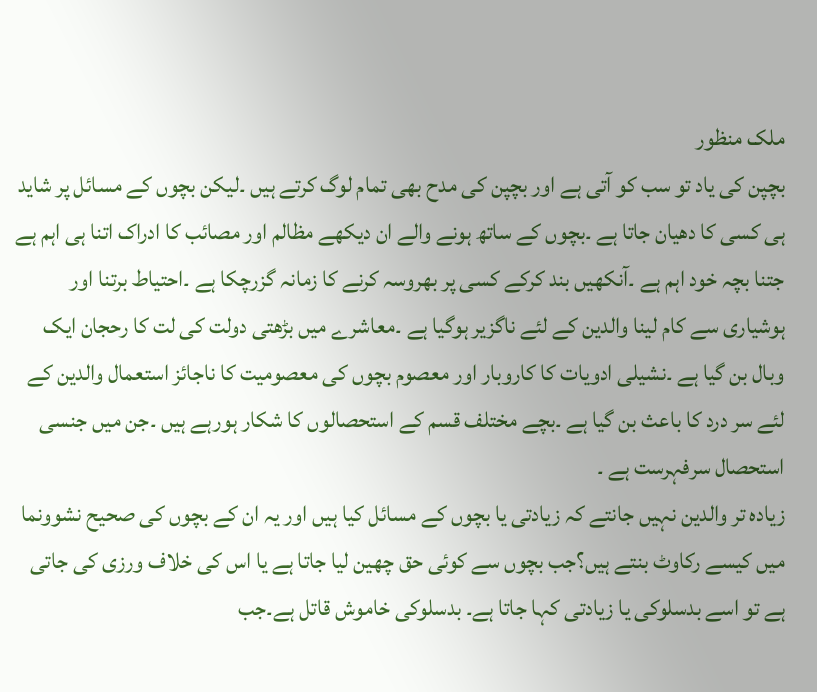ملک منظور
بچپن کی یاد تو سب کو آتی ہے اور بچپن کی مدح بھی تمام لوگ کرتے ہیں ۔لیکن بچوں کے مسائل پر شاید ہی کسی کا دھیان جاتا ہے ۔بچوں کے ساتھ ہونے والے ان دیکھے مظالم اور مصائب کا ادراک اتنا ہی اہم ہے جتنا بچہ خود اہم ہے ۔آنکھیں بند کرکے کسی پر بھروسہ کرنے کا زمانہ گزرچکا ہے ۔احتیاط برتنا اور ہوشیاری سے کام لینا والدین کے لئے ناگزیر ہوگیا ہے ۔معاشرے میں بڑھتی دولت کی لت کا رحجان ایک وبال بن گیا ہے ۔نشیلی ادویات کا کاروبار اور معصوم بچوں کی معصومیت کا ناجائز استعمال والدین کے لئے سر درد کا باعث بن گیا ہے ۔بچے مختلف قسم کے استحصالوں کا شکار ہورہے ہیں ۔جن میں جنسی استحصال سرفہرست ہے ۔
زیادہ تر والدین نہیں جانتے کہ زیادتی یا بچوں کے مسائل کیا ہیں اور یہ ان کے بچوں کی صحیح نشوونما میں کیسے رکاوٹ بنتے ہیں؟جب بچوں سے کوئی حق چھین لیا جاتا ہے یا اس کی خلاف ورزی کی جاتی ہے تو اسے بدسلوکی یا زیادتی کہا جاتا ہے۔ بدسلوکی خاموش قاتل ہے۔جب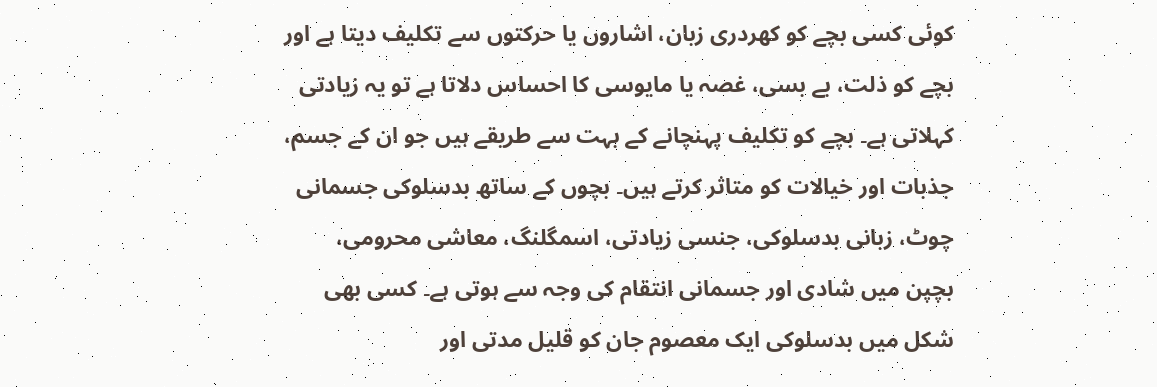کوئی کسی بچے کو کھردری زبان، اشاروں یا حرکتوں سے تکلیف دیتا ہے اور بچے کو ذلت، بے بسی، غصہ یا مایوسی کا احساس دلاتا ہے تو یہ زیادتی کہلاتی ہے۔ بچے کو تکلیف پہنچانے کے بہت سے طریقے ہیں جو ان کے جسم، جذبات اور خیالات کو متاثر کرتے ہیں۔ بچوں کے ساتھ بدسلوکی جسمانی چوٹ، زبانی بدسلوکی، جنسی زیادتی، اسمگلنگ، معاشی محرومی، بچپن میں شادی اور جسمانی انتقام کی وجہ سے ہوتی ہے۔ کسی بھی شکل میں بدسلوکی ایک معصوم جان کو قلیل مدتی اور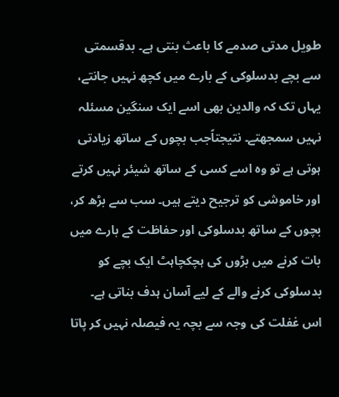طویل مدتی صدمے کا باعث بنتی ہے۔ بدقسمتی سے بچے بدسلوکی کے بارے میں کچھ نہیں جانتے، یہاں تک کہ والدین بھی اسے ایک سنگین مسئلہ نہیں سمجھتے۔ نتیجتاًجب بچوں کے ساتھ زیادتی ہوتی ہے تو وہ اسے کسی کے ساتھ شیئر نہیں کرتے اور خاموشی کو ترجیح دیتے ہیں۔ سب سے بڑھ کر، بچوں کے ساتھ بدسلوکی اور حفاظت کے بارے میں بات کرنے میں بڑوں کی ہچکچاہٹ ایک بچے کو بدسلوکی کرنے والے کے لیے آسان ہدف بناتی ہے۔ اس غفلت کی وجہ سے بچہ یہ فیصلہ نہیں کر پاتا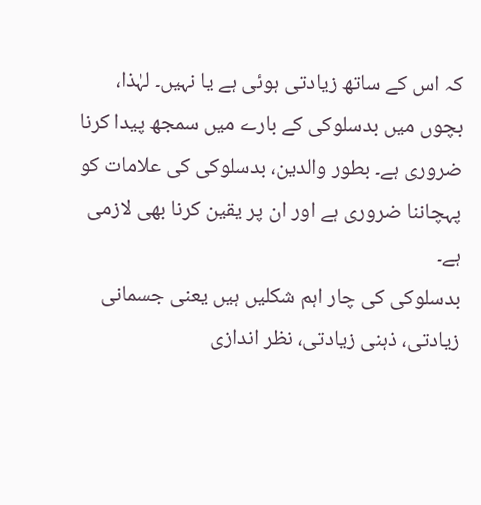کہ اس کے ساتھ زیادتی ہوئی ہے یا نہیں۔ لہٰذا، بچوں میں بدسلوکی کے بارے میں سمجھ پیدا کرنا ضروری ہے۔ بطور والدین، بدسلوکی کی علامات کو پہچاننا ضروری ہے اور ان پر یقین کرنا بھی لازمی ہے۔
بدسلوکی کی چار اہم شکلیں ہیں یعنی جسمانی زیادتی، ذہنی زیادتی، نظر اندازی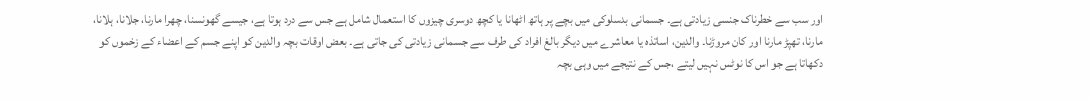اور سب سے خطرناک جنسی زیادتی ہے۔ جسمانی بدسلوکی میں بچے پر ہاتھ اٹھانا یا کچھ دوسری چیزوں کا استعمال شامل ہے جس سے درد ہوتا ہے، جیسے گھونسنا، چھرا مارنا، جلانا، ہلانا، مارنا، تھپڑ مارنا اور کان مروڑنا۔ والدین، اساتذہ یا معاشرے میں دیگر بالغ افراد کی طرف سے جسمانی زیادتی کی جاتی ہے۔ بعض اوقات بچہ والدین کو اپنے جسم کے اعضاء کے زخموں کو دکھاتا ہے جو اس کا نوٹس نہیں لیتے ،جس کے نتیجے میں وہی بچہ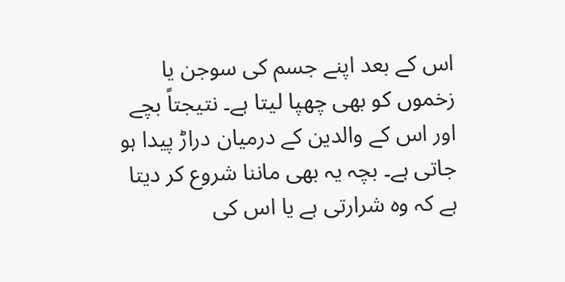اس کے بعد اپنے جسم کی سوجن یا زخموں کو بھی چھپا لیتا ہے۔ نتیجتاً بچے اور اس کے والدین کے درمیان دراڑ پیدا ہو جاتی ہے۔ بچہ یہ بھی ماننا شروع کر دیتا ہے کہ وہ شرارتی ہے یا اس کی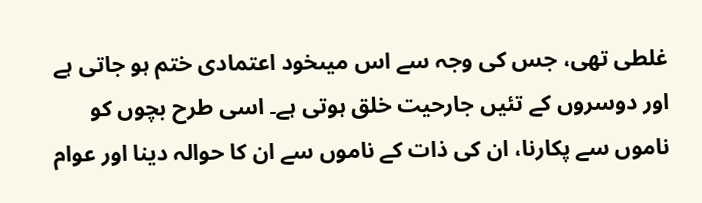غلطی تھی، جس کی وجہ سے اس میںخود اعتمادی ختم ہو جاتی ہے اور دوسروں کے تئیں جارحیت خلق ہوتی ہے۔ اسی طرح بچوں کو ناموں سے پکارنا، ان کی ذات کے ناموں سے ان کا حوالہ دینا اور عوام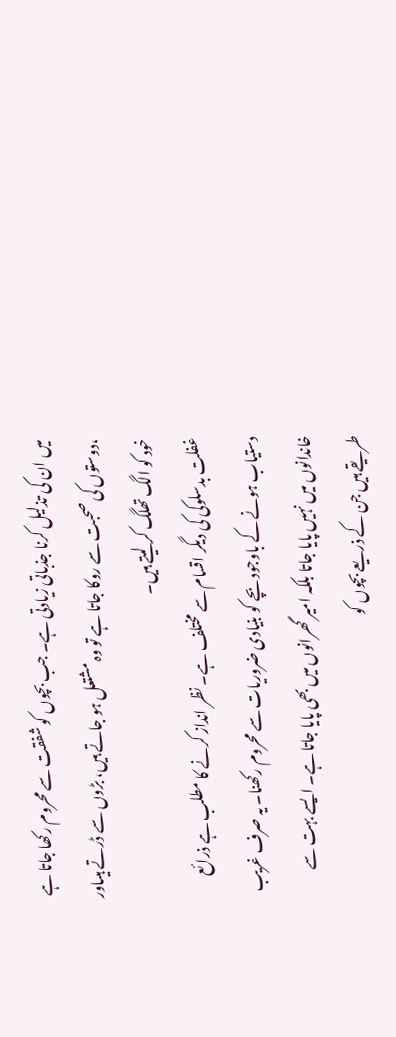میں ان کی تذلیل کرنا جذباتی زیادتی ہے۔ جب بچوں کو شفقت سے محروم رکھا جاتا ہے ،دوستوں کی صحبت سے روکا جاتا ہے تو وہ مشتعل ہو جاتے ہیں، بڑوں سے ڈرتے ہیںاور خود کو الگ تھلگ کر لیتے ہیں۔
غفلت بدسلوکی کی دیگر اقسام سے مختلف ہے۔ نظر انداز کرنے کا مطلب ہے ذرائع دستیاب ہونے کے باوجود بچے کو بنیادی ضروریات سے محروم رکھنا۔ یہ صرف غریب خاندانوں میں نہیں پایا جاتا بلکہ امیر گھرانوں میں بھی پایا جاتا ہے۔ ایسے بہت سے طریقے ہیں جن کے ذریعے بچوں کو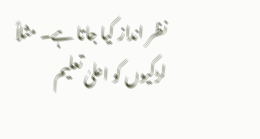نظر انداز کیا جاتا ہے۔ مثلاً لڑکیوں کو اعلیٰ تعلیم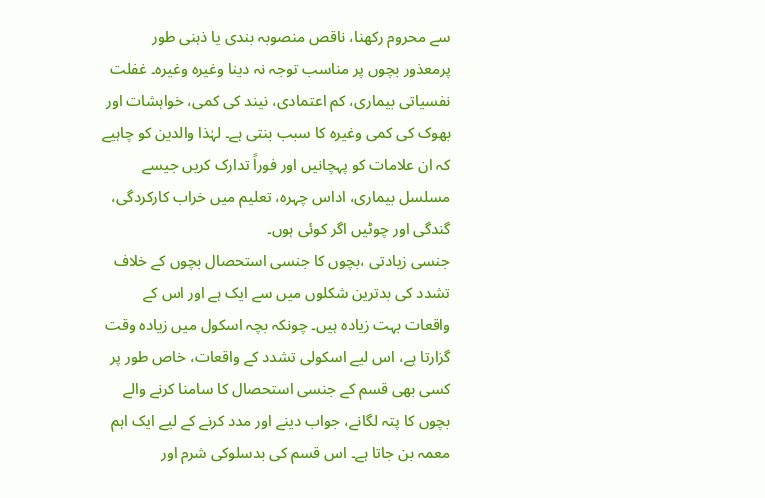سے محروم رکھنا، ناقص منصوبہ بندی یا ذہنی طور پرمعذور بچوں پر مناسب توجہ نہ دینا وغیرہ وغیرہ۔ غفلت نفسیاتی بیماری، کم اعتمادی، نیند کی کمی، خواہشات اور بھوک کی کمی وغیرہ کا سبب بنتی ہے۔ لہٰذا والدین کو چاہیے کہ ان علامات کو پہچانیں اور فوراً تدارک کریں جیسے مسلسل بیماری، اداس چہرہ، تعلیم میں خراب کارکردگی، گندگی اور چوٹیں اگر کوئی ہوں۔
جنسی زیادتی ،بچوں کا جنسی استحصال بچوں کے خلاف تشدد کی بدترین شکلوں میں سے ایک ہے اور اس کے واقعات بہت زیادہ ہیں۔ چونکہ بچہ اسکول میں زیادہ وقت گزارتا ہے، اس لیے اسکولی تشدد کے واقعات، خاص طور پر کسی بھی قسم کے جنسی استحصال کا سامنا کرنے والے بچوں کا پتہ لگانے، جواب دینے اور مدد کرنے کے لیے ایک اہم معمہ بن جاتا ہے۔ اس قسم کی بدسلوکی شرم اور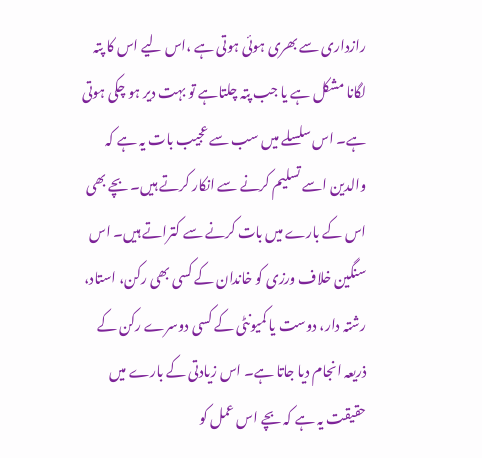رازداری سے بھری ہوئی ہوتی ہے ،اس لیے اس کا پتہ لگانا مشکل ہے یا جب پتہ چلتاہے تو بہت دیر ہو چکی ہوتی ہے۔ اس سلسلے میں سب سے عجیب بات یہ ہے کہ والدین اسے تسلیم کرنے سے انکار کرتے ہیں۔ بچے بھی اس کے بارے میں بات کرنے سے کتراتے ہیں۔ اس سنگین خلاف ورزی کو خاندان کے کسی بھی رکن، استاد، رشتہ دار، دوست یا کمیونٹی کے کسی دوسرے رکن کے ذریعہ انجام دیا جاتا ہے۔ اس زیادتی کے بارے میں حقیقت یہ ہے کہ بچے اس عمل کو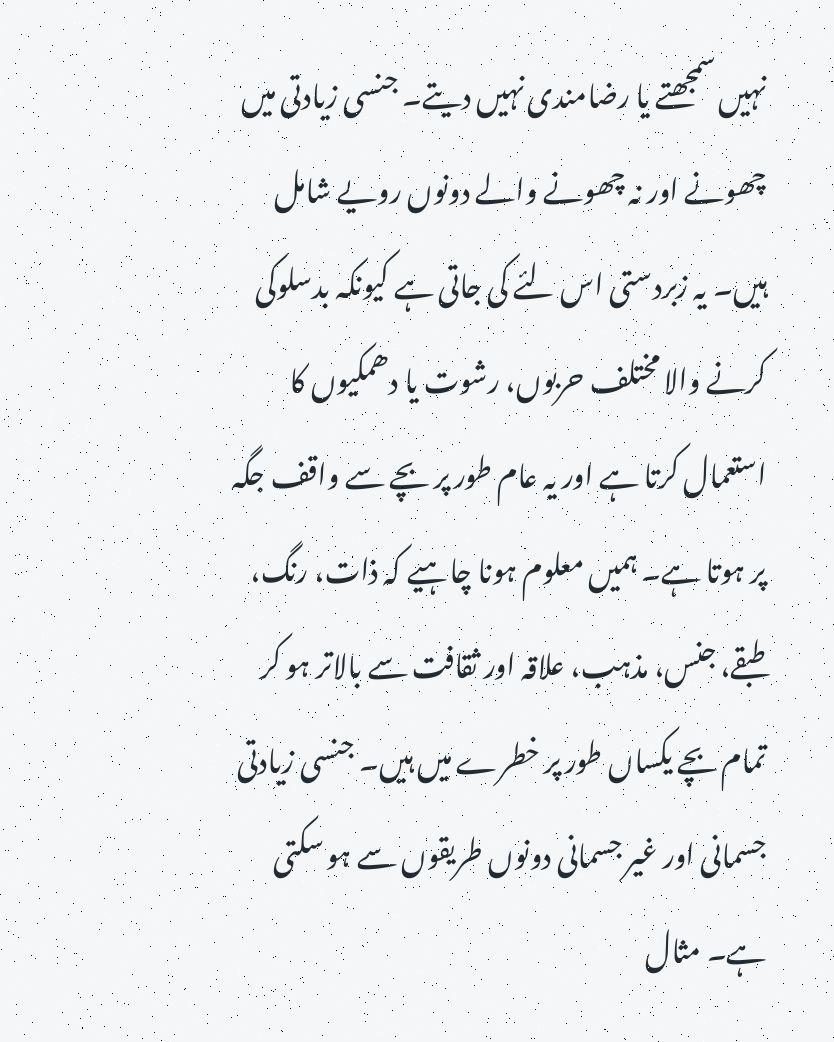نہیں سمجھتے یا رضامندی نہیں دیتے۔ جنسی زیادتی میں چھونے اور نہ چھونے والے دونوں رویے شامل ہیں۔ یہ زبردستی اس لئے کی جاتی ہے کیونکہ بدسلوکی کرنے والا مختلف حربوں، رشوت یا دھمکیوں کا استعمال کرتا ہے اور یہ عام طور پر بچے سے واقف جگہ پر ہوتا ہے۔ ہمیں معلوم ہونا چاہیے کہ ذات، رنگ، طبقے، جنس، مذہب، علاقہ اور ثقافت سے بالاتر ہو کر تمام بچے یکساں طور پر خطرے میں ہیں۔ جنسی زیادتی جسمانی اور غیر جسمانی دونوں طریقوں سے ہو سکتی ہے۔ مثال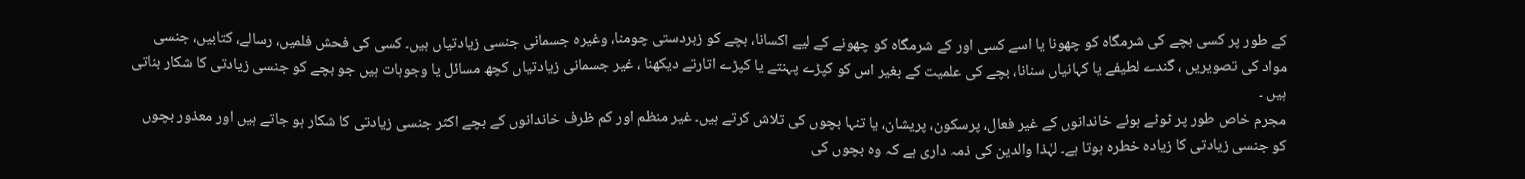کے طور پر کسی بچے کی شرمگاہ کو چھونا یا اسے کسی اور کے شرمگاہ کو چھونے کے لیے اکسانا، بچے کو زبردستی چومنا، وغیرہ جسمانی جنسی زیادتیاں ہیں۔ کسی کی فحش فلمیں، رسالے، کتابیں، جنسی مواد کی تصویریں ، گندے لطیفے یا کہانیاں سنانا، بچے کی علمیت کے بغیر اس کو کپڑے پہنتے یا کپڑے اتارتے دیکھنا ، غیر جسمانی زیادتیاں کچھ مسائل یا وجوہات ہیں جو بچے کو جنسی زیادتی کا شکار بناتی ہیں ۔
مجرم خاص طور پر ٹوٹے ہوئے خاندانوں کے غیر فعال، پرسکون، پریشان، یا تنہا بچوں کی تلاش کرتے ہیں۔ غیر منظم اور کم ظرف خاندانوں کے بچے اکثر جنسی زیادتی کا شکار ہو جاتے ہیں اور معذور بچوں کو جنسی زیادتی کا زیادہ خطرہ ہوتا ہے۔ لہٰذا والدین کی ذمہ داری ہے کہ وہ بچوں کی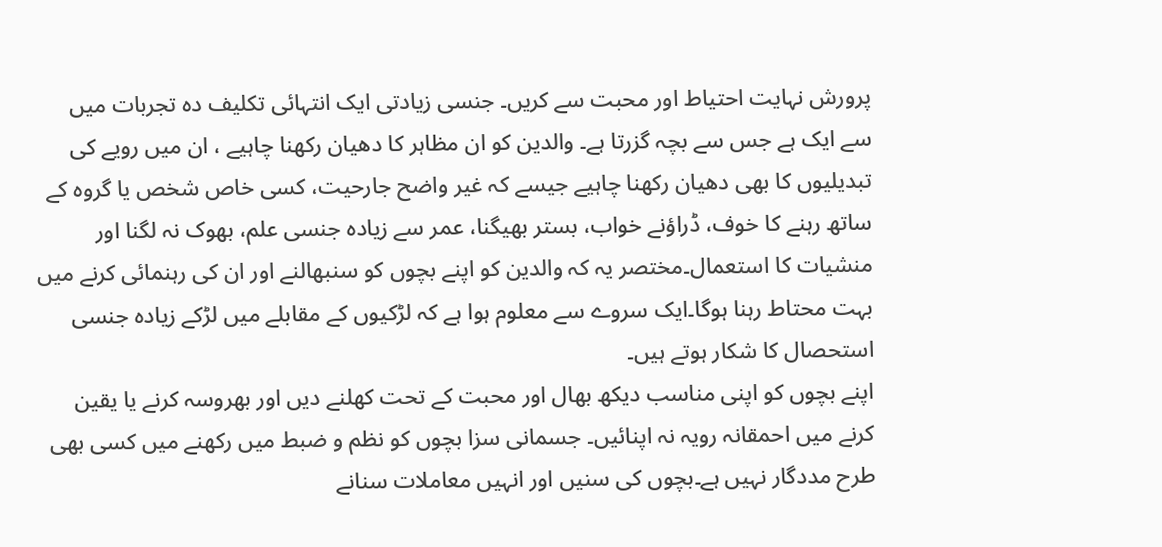پرورش نہایت احتیاط اور محبت سے کریں۔ جنسی زیادتی ایک انتہائی تکلیف دہ تجربات میں سے ایک ہے جس سے بچہ گزرتا ہے۔ والدین کو ان مظاہر کا دھیان رکھنا چاہیے ، ان میں رویے کی تبدیلیوں کا بھی دھیان رکھنا چاہیے جیسے کہ غیر واضح جارحیت، کسی خاص شخص یا گروہ کے ساتھ رہنے کا خوف، ڈراؤنے خواب، بستر بھیگنا، عمر سے زیادہ جنسی علم، بھوک نہ لگنا اور منشیات کا استعمال۔مختصر یہ کہ والدین کو اپنے بچوں کو سنبھالنے اور ان کی رہنمائی کرنے میں بہت محتاط رہنا ہوگا۔ایک سروے سے معلوم ہوا ہے کہ لڑکیوں کے مقابلے میں لڑکے زیادہ جنسی استحصال کا شکار ہوتے ہیں۔
اپنے بچوں کو اپنی مناسب دیکھ بھال اور محبت کے تحت کھلنے دیں اور بھروسہ کرنے یا یقین کرنے میں احمقانہ رویہ نہ اپنائیں۔ جسمانی سزا بچوں کو نظم و ضبط میں رکھنے میں کسی بھی طرح مددگار نہیں ہے۔بچوں کی سنیں اور انہیں معاملات سنانے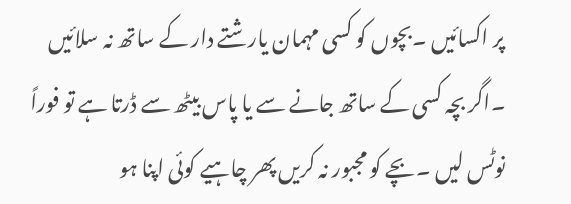پر اکسائیں ۔بچوں کو کسی مہمان یارشتے دار کے ساتھ نہ سلائیں ۔اگر بچہ کسی کے ساتھ جانے سے یا پاس بیٹھ سے ڈرتا ہے تو فوراً نوٹس لیں ۔بچے کو مجبور نہ کریں پھر چاہیے کوئی اپنا ہو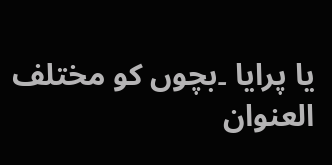یا پرایا ۔بچوں کو مختلف العنوان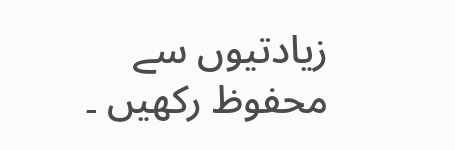زیادتیوں سے محفوظ رکھیں ۔